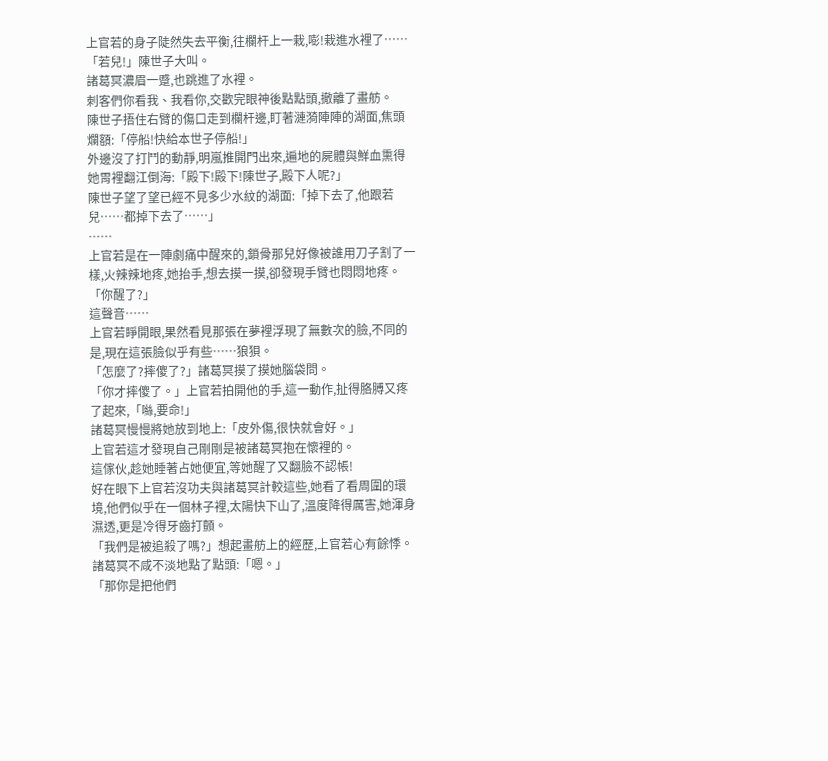上官若的身子陡然失去平衡,往欄杆上一栽,嘭!栽進水裡了……
「若兒!」陳世子大叫。
諸葛冥濃眉一蹙,也跳進了水裡。
刺客們你看我、我看你,交歡完眼神後點點頭,撤離了畫舫。
陳世子捂住右臂的傷口走到欄杆邊,盯著漣漪陣陣的湖面,焦頭爛額:「停船!快給本世子停船!」
外邊沒了打鬥的動靜,明嵐推開門出來,遍地的屍體與鮮血熏得她胃裡翻江倒海:「殿下!殿下!陳世子,殿下人呢?」
陳世子望了望已經不見多少水紋的湖面:「掉下去了,他跟若兒……都掉下去了……」
……
上官若是在一陣劇痛中醒來的,鎖骨那兒好像被誰用刀子割了一樣,火辣辣地疼,她抬手,想去摸一摸,卻發現手臂也悶悶地疼。
「你醒了?」
這聲音……
上官若睜開眼,果然看見那張在夢裡浮現了無數次的臉,不同的是,現在這張臉似乎有些……狼狽。
「怎麼了?摔傻了?」諸葛冥摸了摸她腦袋問。
「你才摔傻了。」上官若拍開他的手,這一動作,扯得胳膊又疼了起來,「噝,要命!」
諸葛冥慢慢將她放到地上:「皮外傷,很快就會好。」
上官若這才發現自己剛剛是被諸葛冥抱在懷裡的。
這傢伙,趁她睡著占她便宜,等她醒了又翻臉不認帳!
好在眼下上官若沒功夫與諸葛冥計較這些,她看了看周圍的環境,他們似乎在一個林子裡,太陽快下山了,溫度降得厲害,她渾身濕透,更是冷得牙齒打顫。
「我們是被追殺了嗎?」想起畫舫上的經歷,上官若心有餘悸。
諸葛冥不咸不淡地點了點頭:「嗯。」
「那你是把他們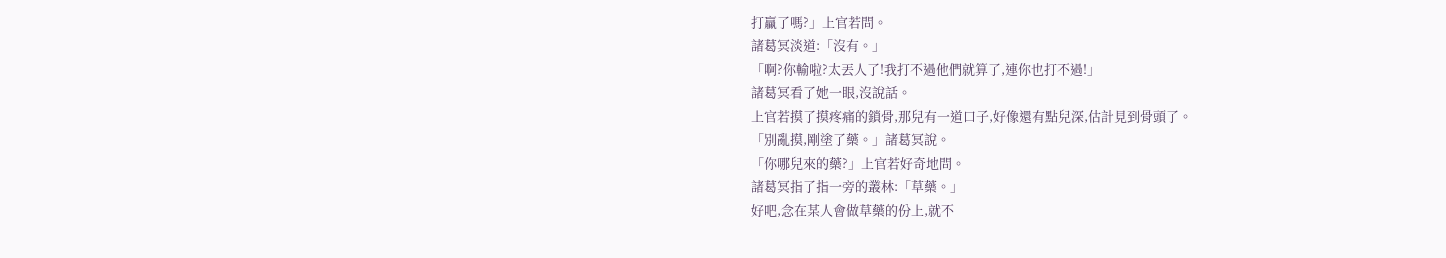打贏了嗎?」上官若問。
諸葛冥淡道:「沒有。」
「啊?你輸啦?太丟人了!我打不過他們就算了,連你也打不過!」
諸葛冥看了她一眼,沒說話。
上官若摸了摸疼痛的鎖骨,那兒有一道口子,好像還有點兒深,估計見到骨頭了。
「別亂摸,剛塗了藥。」諸葛冥說。
「你哪兒來的藥?」上官若好奇地問。
諸葛冥指了指一旁的叢林:「草藥。」
好吧,念在某人會做草藥的份上,就不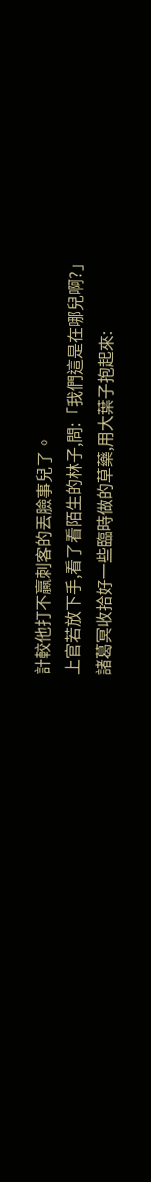計較他打不贏刺客的丟臉事兒了。
上官若放下手,看了看陌生的林子,問:「我們這是在哪兒啊?」
諸葛冥收拾好一些臨時做的草藥,用大葉子抱起來: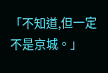「不知道,但一定不是京城。」